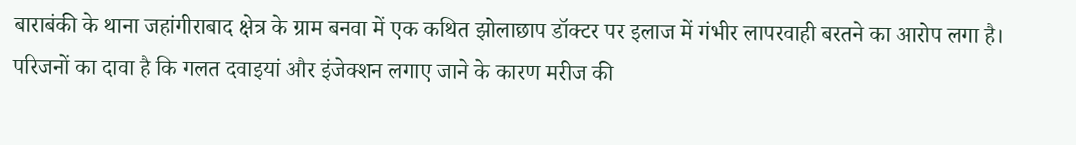बाराबंकी के थाना जहांगीराबाद क्षेत्र के ग्राम बनवा में एक कथित झोलाछाप डॉक्टर पर इलाज में गंभीर लापरवाही बरतने का आरोप लगा है। परिजनों का दावा है कि गलत दवाइयां और इंजेक्शन लगाए जाने के कारण मरीज की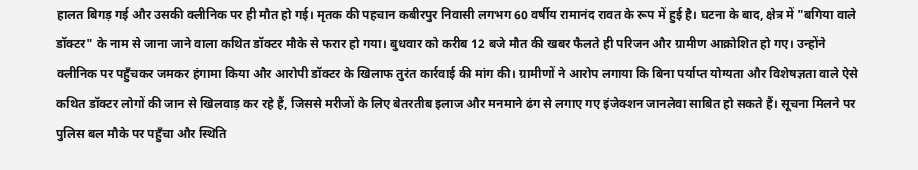हालत बिगड़ गई और उसकी क्लीनिक पर ही मौत हो गई। मृतक की पहचान कबीरपुर निवासी लगभग 60 वर्षीय रामानंद रावत के रूप में हुई है। घटना के बाद, क्षेत्र में "बगिया वाले डॉक्टर" के नाम से जाना जाने वाला कथित डॉक्टर मौके से फरार हो गया। बुधवार को करीब 12 बजे मौत की खबर फैलते ही परिजन और ग्रामीण आक्रोशित हो गए। उन्होंने क्लीनिक पर पहुँचकर जमकर हंगामा किया और आरोपी डॉक्टर के खिलाफ तुरंत कार्रवाई की मांग की। ग्रामीणों ने आरोप लगाया कि बिना पर्याप्त योग्यता और विशेषज्ञता वाले ऐसे कथित डॉक्टर लोगों की जान से खिलवाड़ कर रहे हैं, जिससे मरीजों के लिए बेतरतीब इलाज और मनमाने ढंग से लगाए गए इंजेक्शन जानलेवा साबित हो सकते हैं। सूचना मिलने पर पुलिस बल मौके पर पहुँचा और स्थिति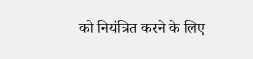को नियंत्रित करने के लिए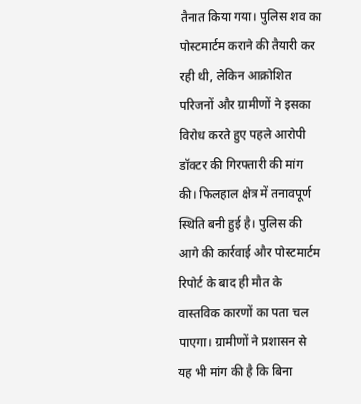तैनात किया गया। पुलिस शव का पोस्टमार्टम कराने की तैयारी कर रही थी, लेकिन आक्रोशित परिजनों और ग्रामीणों ने इसका विरोध करते हुए पहले आरोपी डॉक्टर की गिरफ्तारी की मांग की। फिलहाल क्षेत्र में तनावपूर्ण स्थिति बनी हुई है। पुलिस की आगे की कार्रवाई और पोस्टमार्टम रिपोर्ट के बाद ही मौत के वास्तविक कारणों का पता चल पाएगा। ग्रामीणों ने प्रशासन से यह भी मांग की है कि बिना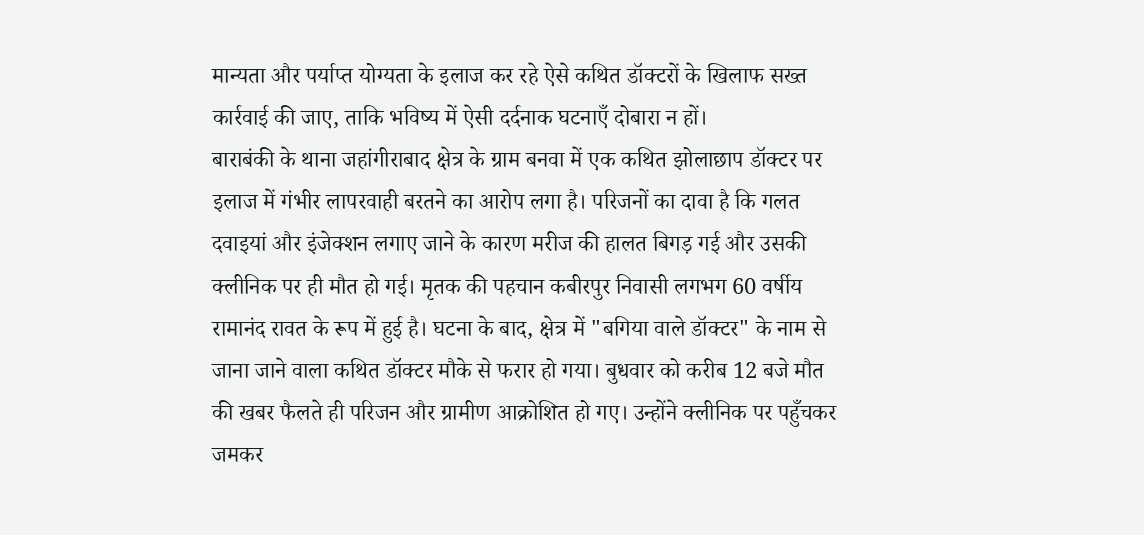मान्यता और पर्याप्त योग्यता के इलाज कर रहे ऐसे कथित डॉक्टरों के खिलाफ सख्त कार्रवाई की जाए, ताकि भविष्य में ऐसी दर्दनाक घटनाएँ दोबारा न हों।
बाराबंकी के थाना जहांगीराबाद क्षेत्र के ग्राम बनवा में एक कथित झोलाछाप डॉक्टर पर इलाज में गंभीर लापरवाही बरतने का आरोप लगा है। परिजनों का दावा है कि गलत दवाइयां और इंजेक्शन लगाए जाने के कारण मरीज की हालत बिगड़ गई और उसकी क्लीनिक पर ही मौत हो गई। मृतक की पहचान कबीरपुर निवासी लगभग 60 वर्षीय रामानंद रावत के रूप में हुई है। घटना के बाद, क्षेत्र में "बगिया वाले डॉक्टर" के नाम से जाना जाने वाला कथित डॉक्टर मौके से फरार हो गया। बुधवार को करीब 12 बजे मौत की खबर फैलते ही परिजन और ग्रामीण आक्रोशित हो गए। उन्होंने क्लीनिक पर पहुँचकर जमकर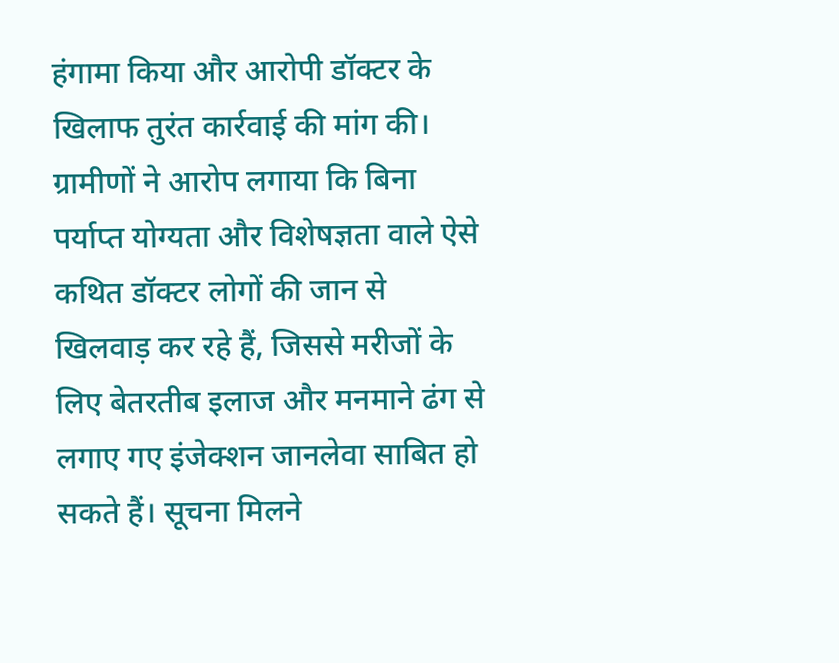हंगामा किया और आरोपी डॉक्टर के खिलाफ तुरंत कार्रवाई की मांग की। ग्रामीणों ने आरोप लगाया कि बिना पर्याप्त योग्यता और विशेषज्ञता वाले ऐसे कथित डॉक्टर लोगों की जान से खिलवाड़ कर रहे हैं, जिससे मरीजों के लिए बेतरतीब इलाज और मनमाने ढंग से लगाए गए इंजेक्शन जानलेवा साबित हो सकते हैं। सूचना मिलने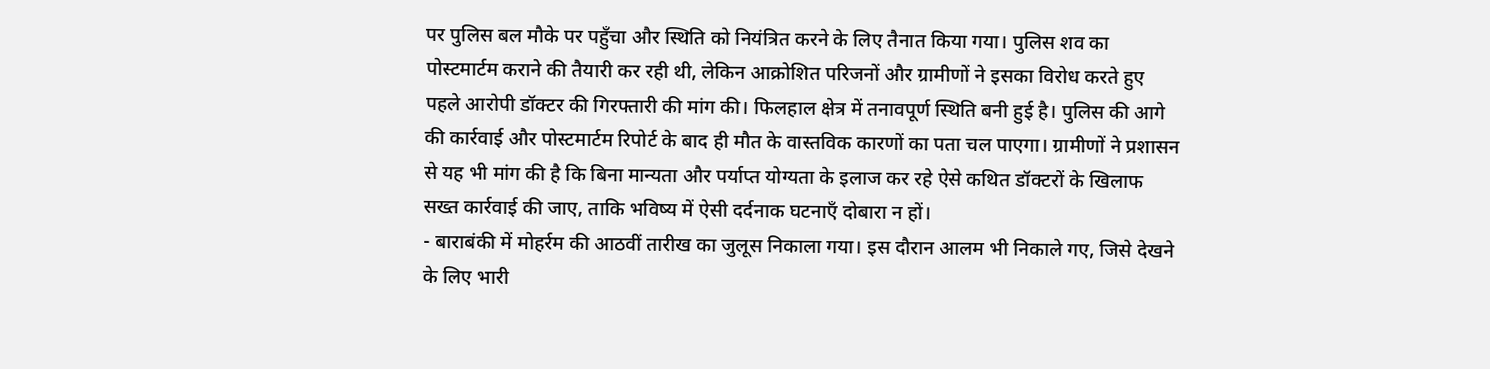पर पुलिस बल मौके पर पहुँचा और स्थिति को नियंत्रित करने के लिए तैनात किया गया। पुलिस शव का पोस्टमार्टम कराने की तैयारी कर रही थी, लेकिन आक्रोशित परिजनों और ग्रामीणों ने इसका विरोध करते हुए पहले आरोपी डॉक्टर की गिरफ्तारी की मांग की। फिलहाल क्षेत्र में तनावपूर्ण स्थिति बनी हुई है। पुलिस की आगे की कार्रवाई और पोस्टमार्टम रिपोर्ट के बाद ही मौत के वास्तविक कारणों का पता चल पाएगा। ग्रामीणों ने प्रशासन से यह भी मांग की है कि बिना मान्यता और पर्याप्त योग्यता के इलाज कर रहे ऐसे कथित डॉक्टरों के खिलाफ सख्त कार्रवाई की जाए, ताकि भविष्य में ऐसी दर्दनाक घटनाएँ दोबारा न हों।
- बाराबंकी में मोहर्रम की आठवीं तारीख का जुलूस निकाला गया। इस दौरान आलम भी निकाले गए, जिसे देखने के लिए भारी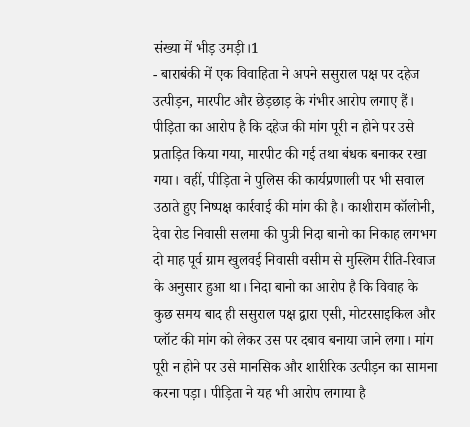संख्या में भीड़ उमड़ी।1
- बाराबंकी में एक विवाहिता ने अपने ससुराल पक्ष पर दहेज उत्पीड़न, मारपीट और छेड़छाड़ के गंभीर आरोप लगाए हैं। पीड़िता का आरोप है कि दहेज की मांग पूरी न होने पर उसे प्रताड़ित किया गया, मारपीट की गई तथा बंधक बनाकर रखा गया। वहीं, पीड़िता ने पुलिस की कार्यप्रणाली पर भी सवाल उठाते हुए निष्पक्ष कार्रवाई की मांग की है। काशीराम कॉलोनी, देवा रोड निवासी सलमा की पुत्री निदा बानो का निकाह लगभग दो माह पूर्व ग्राम खुलवई निवासी वसीम से मुस्लिम रीति-रिवाज के अनुसार हुआ था। निदा बानो का आरोप है कि विवाह के कुछ समय बाद ही ससुराल पक्ष द्वारा एसी, मोटरसाइकिल और प्लॉट की मांग को लेकर उस पर दबाव बनाया जाने लगा। मांग पूरी न होने पर उसे मानसिक और शारीरिक उत्पीड़न का सामना करना पड़ा। पीड़िता ने यह भी आरोप लगाया है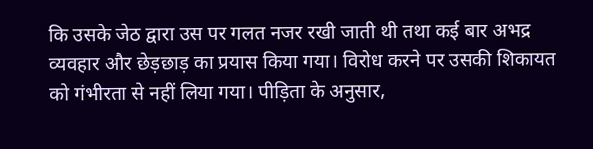कि उसके जेठ द्वारा उस पर गलत नजर रखी जाती थी तथा कई बार अभद्र व्यवहार और छेड़छाड़ का प्रयास किया गया। विरोध करने पर उसकी शिकायत को गंभीरता से नहीं लिया गया। पीड़िता के अनुसार,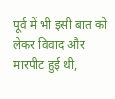पूर्व में भी इसी बात को लेकर विवाद और मारपीट हुई थी,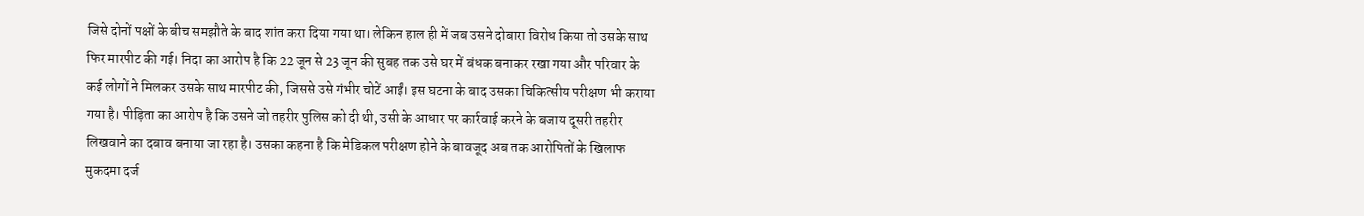जिसे दोनों पक्षों के बीच समझौते के बाद शांत करा दिया गया था। लेकिन हाल ही में जब उसने दोबारा विरोध किया तो उसके साथ फिर मारपीट की गई। निदा का आरोप है कि 22 जून से 23 जून की सुबह तक उसे घर में बंधक बनाकर रखा गया और परिवार के कई लोगों ने मिलकर उसके साथ मारपीट की, जिससे उसे गंभीर चोटें आईं। इस घटना के बाद उसका चिकित्सीय परीक्षण भी कराया गया है। पीड़िता का आरोप है कि उसने जो तहरीर पुलिस को दी थी, उसी के आधार पर कार्रवाई करने के बजाय दूसरी तहरीर लिखवाने का दबाव बनाया जा रहा है। उसका कहना है कि मेडिकल परीक्षण होने के बावजूद अब तक आरोपितों के खिलाफ मुकदमा दर्ज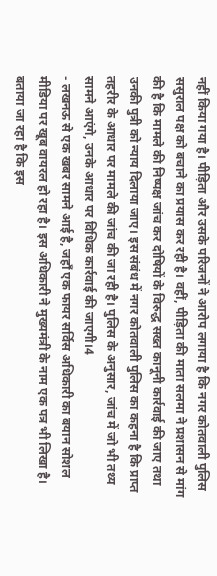नहीं किया गया है। पीड़िता और उसके परिजनों ने आरोप लगाया है कि नगर कोतवाली पुलिस ससुराल पक्ष को बचाने का प्रयास कर रही है। वहीं, पीड़िता की माता सलमा ने प्रशासन से मांग की है कि मामले की निष्पक्ष जांच कर दोषियों के विरुद्ध सख्त कानूनी कार्रवाई की जाए तथा उनकी पुत्री को न्याय दिलाया जाए। इस संबंध में नगर कोतवाली पुलिस का कहना है कि प्राप्त तहरीर के आधार पर मामले की जांच की जा रही है। पुलिस के अनुसार, जांच में जो भी तथ्य सामने आएंगे, उनके आधार पर विधिक कार्रवाई की जाएगी।4
- लखनऊ से एक खबर सामने आई है, जहाँ एक फायर सर्विस अधिकारी का बयान सोशल मीडिया पर खूब वायरल हो रहा है। इस अधिकारी ने मुख्यमंत्री के नाम एक पत्र भी लिखा है। बताया जा रहा है कि इस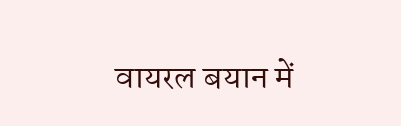वायरल बयान में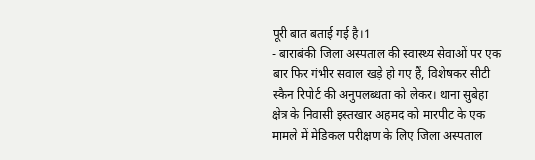पूरी बात बताई गई है।1
- बाराबंकी जिला अस्पताल की स्वास्थ्य सेवाओं पर एक बार फिर गंभीर सवाल खड़े हो गए हैं, विशेषकर सीटी स्कैन रिपोर्ट की अनुपलब्धता को लेकर। थाना सुबेहा क्षेत्र के निवासी इस्तखार अहमद को मारपीट के एक मामले में मेडिकल परीक्षण के लिए जिला अस्पताल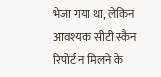भेजा गया था, लेकिन आवश्यक सीटी स्कैन रिपोर्ट न मिलने के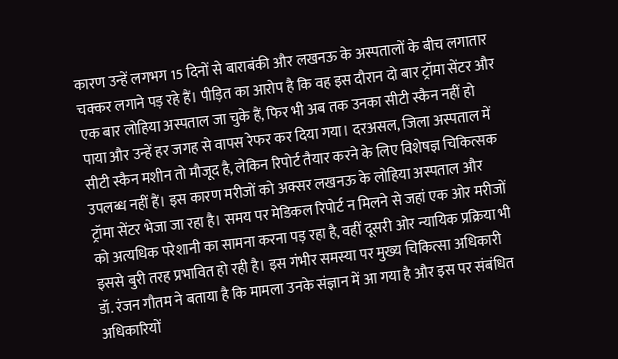कारण उन्हें लगभग 15 दिनों से बाराबंकी और लखनऊ के अस्पतालों के बीच लगातार चक्कर लगाने पड़ रहे हैं। पीड़ित का आरोप है कि वह इस दौरान दो बार ट्रॉमा सेंटर और एक बार लोहिया अस्पताल जा चुके हैं, फिर भी अब तक उनका सीटी स्कैन नहीं हो पाया और उन्हें हर जगह से वापस रेफर कर दिया गया। दरअसल, जिला अस्पताल में सीटी स्कैन मशीन तो मौजूद है, लेकिन रिपोर्ट तैयार करने के लिए विशेषज्ञ चिकित्सक उपलब्ध नहीं हैं। इस कारण मरीजों को अक्सर लखनऊ के लोहिया अस्पताल और ट्रॉमा सेंटर भेजा जा रहा है। समय पर मेडिकल रिपोर्ट न मिलने से जहां एक ओर मरीजों को अत्यधिक परेशानी का सामना करना पड़ रहा है, वहीं दूसरी ओर न्यायिक प्रक्रिया भी इससे बुरी तरह प्रभावित हो रही है। इस गंभीर समस्या पर मुख्य चिकित्सा अधिकारी डॉ. रंजन गौतम ने बताया है कि मामला उनके संज्ञान में आ गया है और इस पर संबंधित अधिकारियों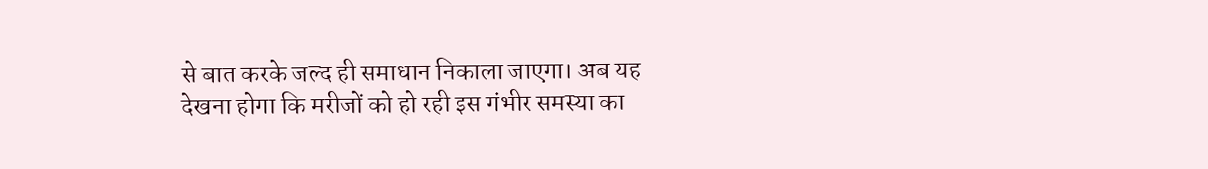से बात करके जल्द ही समाधान निकाला जाएगा। अब यह देखना होगा कि मरीजों को हो रही इस गंभीर समस्या का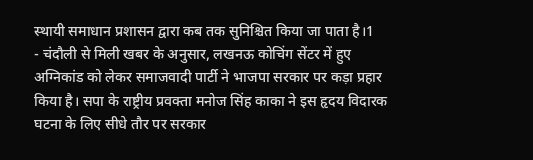स्थायी समाधान प्रशासन द्वारा कब तक सुनिश्चित किया जा पाता है।1
- चंदौली से मिली खबर के अनुसार, लखनऊ कोचिंग सेंटर में हुए अग्निकांड को लेकर समाजवादी पार्टी ने भाजपा सरकार पर कड़ा प्रहार किया है। सपा के राष्ट्रीय प्रवक्ता मनोज सिंह काका ने इस हृदय विदारक घटना के लिए सीधे तौर पर सरकार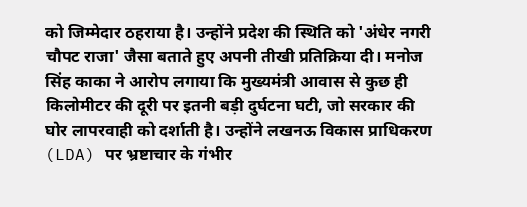को जिम्मेदार ठहराया है। उन्होंने प्रदेश की स्थिति को 'अंधेर नगरी चौपट राजा' जैसा बताते हुए अपनी तीखी प्रतिक्रिया दी। मनोज सिंह काका ने आरोप लगाया कि मुख्यमंत्री आवास से कुछ ही किलोमीटर की दूरी पर इतनी बड़ी दुर्घटना घटी, जो सरकार की घोर लापरवाही को दर्शाती है। उन्होंने लखनऊ विकास प्राधिकरण (LDA) पर भ्रष्टाचार के गंभीर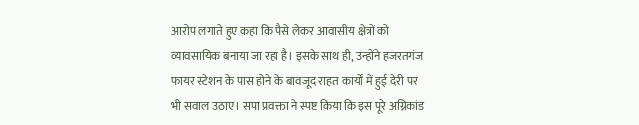आरोप लगाते हुए कहा कि पैसे लेकर आवासीय क्षेत्रों को व्यावसायिक बनाया जा रहा है। इसके साथ ही, उन्होंने हजरतगंज फायर स्टेशन के पास होने के बावजूद राहत कार्यों में हुई देरी पर भी सवाल उठाए। सपा प्रवक्ता ने स्पष्ट किया कि इस पूरे अग्निकांड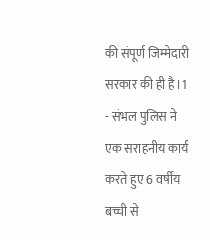की संपूर्ण जिम्मेदारी सरकार की ही है।1
- संभल पुलिस ने एक सराहनीय कार्य करते हुए 6 वर्षीय बच्ची से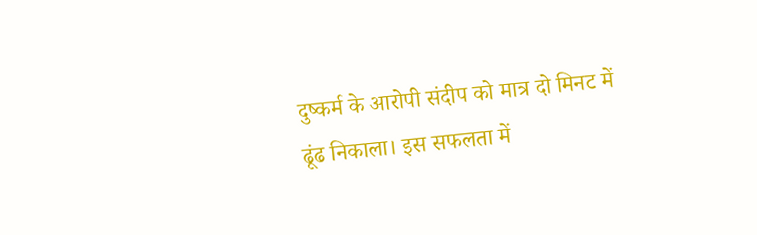दुष्कर्म के आरोपी संदीप को मात्र दो मिनट में ढूंढ निकाला। इस सफलता में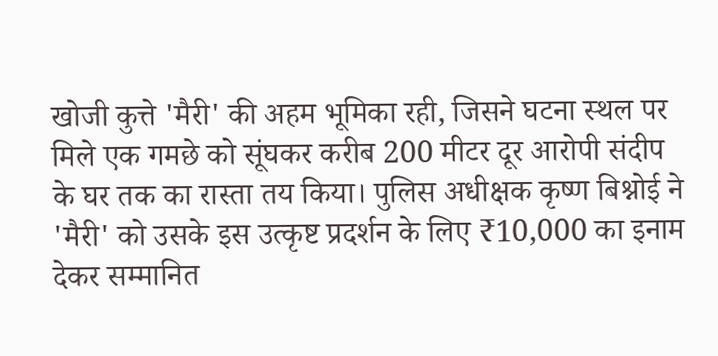खोजी कुत्ते 'मैरी' की अहम भूमिका रही, जिसने घटना स्थल पर मिले एक गमछे को सूंघकर करीब 200 मीटर दूर आरोपी संदीप के घर तक का रास्ता तय किया। पुलिस अधीक्षक कृष्ण बिश्नोई ने 'मैरी' को उसके इस उत्कृष्ट प्रदर्शन के लिए ₹10,000 का इनाम देकर सम्मानित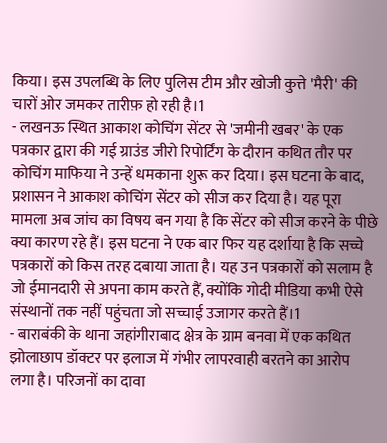किया। इस उपलब्धि के लिए पुलिस टीम और खोजी कुत्ते 'मैरी' की चारों ओर जमकर तारीफ़ हो रही है।1
- लखनऊ स्थित आकाश कोचिंग सेंटर से 'जमीनी खबर' के एक पत्रकार द्वारा की गई ग्राउंड जीरो रिपोर्टिंग के दौरान कथित तौर पर कोचिंग माफिया ने उन्हें धमकाना शुरू कर दिया। इस घटना के बाद, प्रशासन ने आकाश कोचिंग सेंटर को सीज कर दिया है। यह पूरा मामला अब जांच का विषय बन गया है कि सेंटर को सीज करने के पीछे क्या कारण रहे हैं। इस घटना ने एक बार फिर यह दर्शाया है कि सच्चे पत्रकारों को किस तरह दबाया जाता है। यह उन पत्रकारों को सलाम है जो ईमानदारी से अपना काम करते हैं, क्योंकि गोदी मीडिया कभी ऐसे संस्थानों तक नहीं पहुंचता जो सच्चाई उजागर करते हैं।1
- बाराबंकी के थाना जहांगीराबाद क्षेत्र के ग्राम बनवा में एक कथित झोलाछाप डॉक्टर पर इलाज में गंभीर लापरवाही बरतने का आरोप लगा है। परिजनों का दावा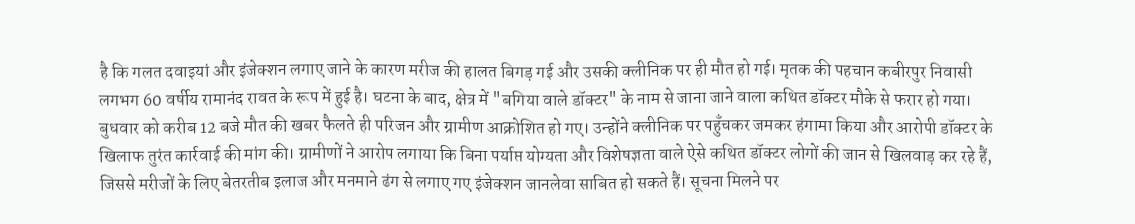है कि गलत दवाइयां और इंजेक्शन लगाए जाने के कारण मरीज की हालत बिगड़ गई और उसकी क्लीनिक पर ही मौत हो गई। मृतक की पहचान कबीरपुर निवासी लगभग 60 वर्षीय रामानंद रावत के रूप में हुई है। घटना के बाद, क्षेत्र में "बगिया वाले डॉक्टर" के नाम से जाना जाने वाला कथित डॉक्टर मौके से फरार हो गया। बुधवार को करीब 12 बजे मौत की खबर फैलते ही परिजन और ग्रामीण आक्रोशित हो गए। उन्होंने क्लीनिक पर पहुँचकर जमकर हंगामा किया और आरोपी डॉक्टर के खिलाफ तुरंत कार्रवाई की मांग की। ग्रामीणों ने आरोप लगाया कि बिना पर्याप्त योग्यता और विशेषज्ञता वाले ऐसे कथित डॉक्टर लोगों की जान से खिलवाड़ कर रहे हैं, जिससे मरीजों के लिए बेतरतीब इलाज और मनमाने ढंग से लगाए गए इंजेक्शन जानलेवा साबित हो सकते हैं। सूचना मिलने पर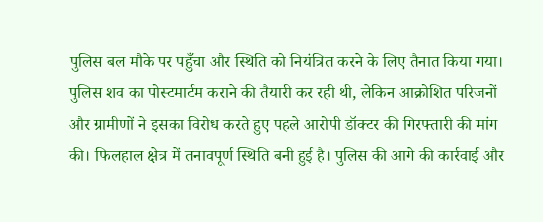पुलिस बल मौके पर पहुँचा और स्थिति को नियंत्रित करने के लिए तैनात किया गया। पुलिस शव का पोस्टमार्टम कराने की तैयारी कर रही थी, लेकिन आक्रोशित परिजनों और ग्रामीणों ने इसका विरोध करते हुए पहले आरोपी डॉक्टर की गिरफ्तारी की मांग की। फिलहाल क्षेत्र में तनावपूर्ण स्थिति बनी हुई है। पुलिस की आगे की कार्रवाई और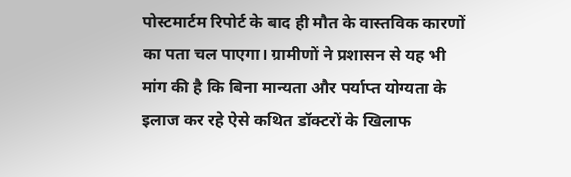पोस्टमार्टम रिपोर्ट के बाद ही मौत के वास्तविक कारणों का पता चल पाएगा। ग्रामीणों ने प्रशासन से यह भी मांग की है कि बिना मान्यता और पर्याप्त योग्यता के इलाज कर रहे ऐसे कथित डॉक्टरों के खिलाफ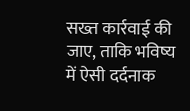सख्त कार्रवाई की जाए, ताकि भविष्य में ऐसी दर्दनाक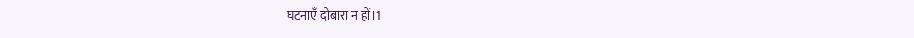घटनाएँ दोबारा न हों।1